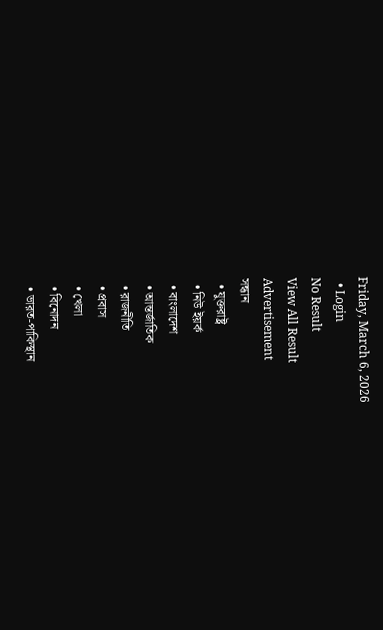Friday, March 6, 2026
  • Login
No Result
View All Result
Advertisement
সন্ধান
  • যুক্তরাষ্ট্র
  • নিউ ইয়র্ক
  • বাংলাদেশ
  • আন্তর্জাতিক
  • রাজনীতি
  • প্রবাস
  • খেলা
  • বিনোদন
  • ভারত-পাকিস্থান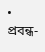• প্রবন্ধ-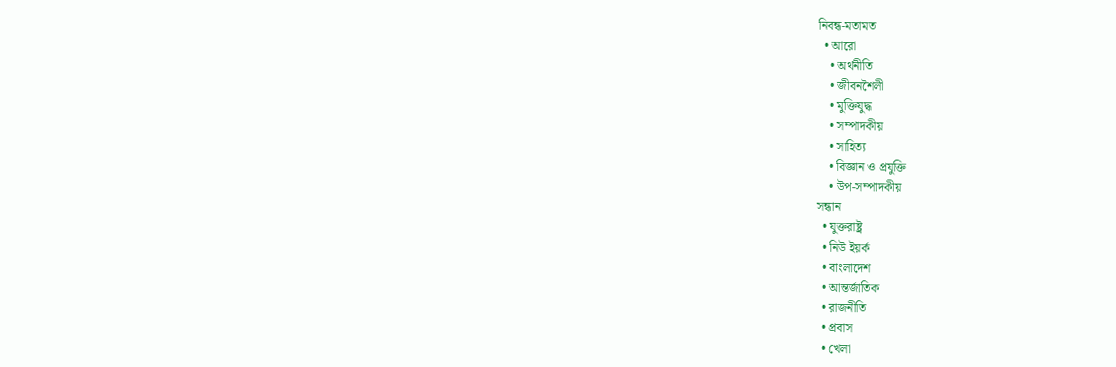নিবন্ধ-মতামত
  • আরো
    • অর্থনীতি
    • জীবনশৈলী
    • মুক্তিযুদ্ধ
    • সম্পাদকীয়
    • সাহিত্য
    • বিজ্ঞান ও প্রযুক্তি
    • উপ-সম্পাদকীয়
সন্ধান
  • যুক্তরাষ্ট্র
  • নিউ ইয়র্ক
  • বাংলাদেশ
  • আন্তর্জাতিক
  • রাজনীতি
  • প্রবাস
  • খেলা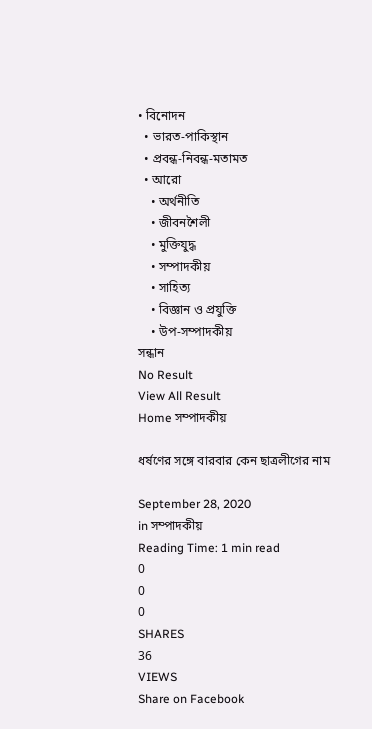• বিনোদন
  • ভারত-পাকিস্থান
  • প্রবন্ধ-নিবন্ধ-মতামত
  • আরো
    • অর্থনীতি
    • জীবনশৈলী
    • মুক্তিযুদ্ধ
    • সম্পাদকীয়
    • সাহিত্য
    • বিজ্ঞান ও প্রযুক্তি
    • উপ-সম্পাদকীয়
সন্ধান
No Result
View All Result
Home সম্পাদকীয়

ধর্ষণের সঙ্গে বারবার কেন ছাত্রলীগের নাম

September 28, 2020
in সম্পাদকীয়
Reading Time: 1 min read
0
0
0
SHARES
36
VIEWS
Share on Facebook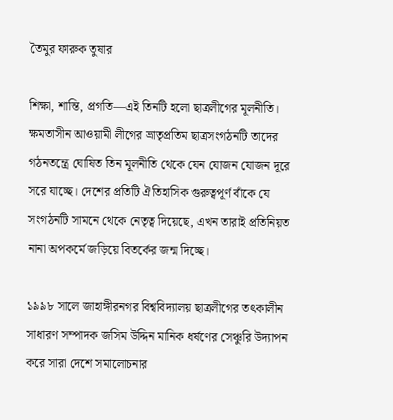তৈমুর ফারুক তুষার

শিক্ষা, শান্তি, প্রগতি—এই তিনটি হলো ছাত্রলীগের মূলনীতি। ক্ষমতাসীন আওয়ামী লীগের ভ্রাতৃপ্রতিম ছাত্রসংগঠনটি তাদের গঠনতন্ত্রে ঘোষিত তিন মূলনীতি থেকে যেন যোজন যোজন দূরে সরে যাচ্ছে। দেশের প্রতিটি ঐতিহাসিক গুরুত্বপূর্ণ বাঁকে যে সংগঠনটি সামনে থেকে নেতৃত্ব দিয়েছে, এখন তারাই প্রতিনিয়ত নানা অপকর্মে জড়িয়ে বিতর্কের জন্ম দিচ্ছে।

১৯৯৮ সালে জাহাঙ্গীরনগর বিশ্ববিদ্যালয় ছাত্রলীগের তৎকালীন সাধারণ সম্পাদক জসিম উদ্দিন মানিক ধর্ষণের সেঞ্চুরি উদ্যাপন করে সারা দেশে সমালোচনার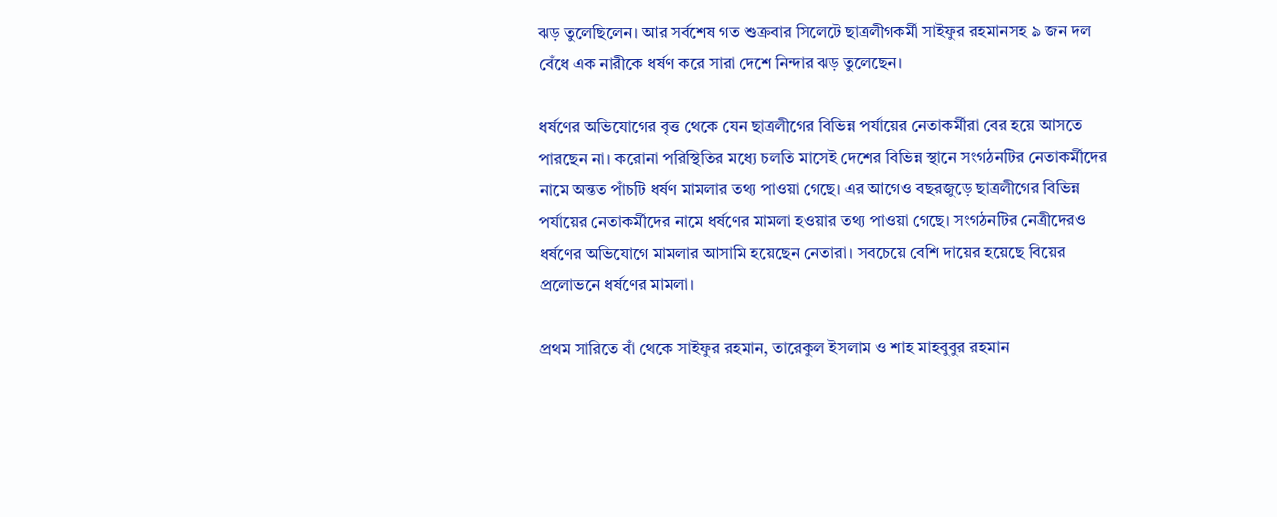ঝড় তুলেছিলেন। আর সর্বশেষ গত শুক্রবার সিলেটে ছাত্রলীগকর্মী সাইফুর রহমানসহ ৯ জন দল বেঁধে এক নারীকে ধর্ষণ করে সারা দেশে নিন্দার ঝড় তুলেছেন।

ধর্ষণের অভিযোগের বৃত্ত থেকে যেন ছাত্রলীগের বিভিন্ন পর্যায়ের নেতাকর্মীরা বের হয়ে আসতে পারছেন না। করোনা পরিস্থিতির মধ্যে চলতি মাসেই দেশের বিভিন্ন স্থানে সংগঠনটির নেতাকর্মীদের নামে অন্তত পাঁচটি ধর্ষণ মামলার তথ্য পাওয়া গেছে। এর আগেও বছরজুড়ে ছাত্রলীগের বিভিন্ন পর্যায়ের নেতাকর্মীদের নামে ধর্ষণের মামলা হওয়ার তথ্য পাওয়া গেছে। সংগঠনটির নেত্রীদেরও ধর্ষণের অভিযোগে মামলার আসামি হয়েছেন নেতারা। সবচেয়ে বেশি দায়ের হয়েছে বিয়ের প্রলোভনে ধর্ষণের মামলা।

প্রথম সারিতে বাঁ থেকে সাইফুর রহমান, তারেকুল ইসলাম ও শাহ মাহবুবুর রহমান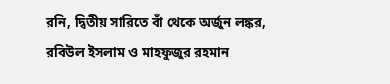রনি, দ্বিতীয় সারিতে বাঁ থেকে অর্জুন লঙ্কর, রবিউল ইসলাম ও মাহফুজুর রহমান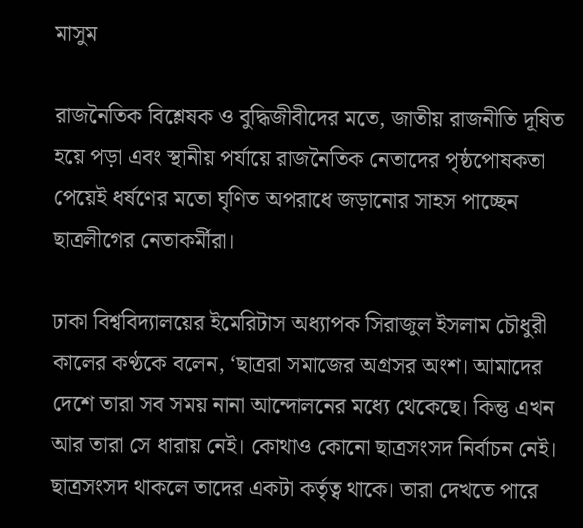মাসুম

রাজনৈতিক বিশ্লেষক ও বুদ্ধিজীবীদের মতে, জাতীয় রাজনীতি দূষিত হয়ে পড়া এবং স্থানীয় পর্যায়ে রাজনৈতিক নেতাদের পৃষ্ঠপোষকতা পেয়েই ধর্ষণের মতো ঘৃণিত অপরাধে জড়ানোর সাহস পাচ্ছেন ছাত্রলীগের নেতাকর্মীরা।

ঢাকা বিশ্ববিদ্যালয়ের ইমেরিটাস অধ্যাপক সিরাজুল ইসলাম চৌধুরী কালের কণ্ঠকে বলেন, ‘ছাত্ররা সমাজের অগ্রসর অংশ। আমাদের দেশে তারা সব সময় নানা আন্দোলনের মধ্যে থেকেছে। কিন্তু এখন আর তারা সে ধারায় নেই। কোথাও কোনো ছাত্রসংসদ নির্বাচন নেই। ছাত্রসংসদ থাকলে তাদের একটা কর্তৃত্ব থাকে। তারা দেখতে পারে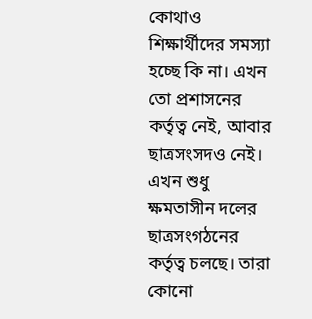কোথাও শিক্ষার্থীদের সমস্যা হচ্ছে কি না। এখন তো প্রশাসনের কর্তৃত্ব নেই, আবার ছাত্রসংসদও নেই। এখন শুধু ক্ষমতাসীন দলের ছাত্রসংগঠনের কর্তৃত্ব চলছে। তারা কোনো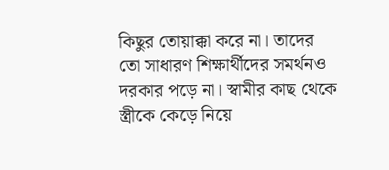কিছুর তোয়াক্কা করে না। তাদের তো সাধারণ শিক্ষার্থীদের সমর্থনও দরকার পড়ে না। স্বামীর কাছ থেকে স্ত্রীকে কেড়ে নিয়ে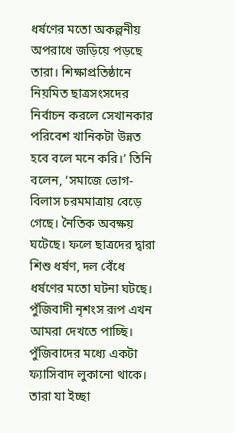ধর্ষণের মতো অকল্পনীয় অপরাধে জড়িয়ে পড়ছে তারা। শিক্ষাপ্রতিষ্ঠানে নিয়মিত ছাত্রসংসদের নির্বাচন করলে সেখানকার পরিবেশ খানিকটা উন্নত হবে বলে মনে করি।’ তিনি বলেন, ‘সমাজে ভোগ-বিলাস চরমমাত্রায় বেড়ে গেছে। নৈতিক অবক্ষয় ঘটেছে। ফলে ছাত্রদের দ্বারা শিশু ধর্ষণ, দল বেঁধে ধর্ষণের মতো ঘটনা ঘটছে। পুঁজিবাদী নৃশংস রূপ এখন আমরা দেখতে পাচ্ছি। পুঁজিবাদের মধ্যে একটা ফ্যাসিবাদ লুকানো থাকে। তারা যা ইচ্ছা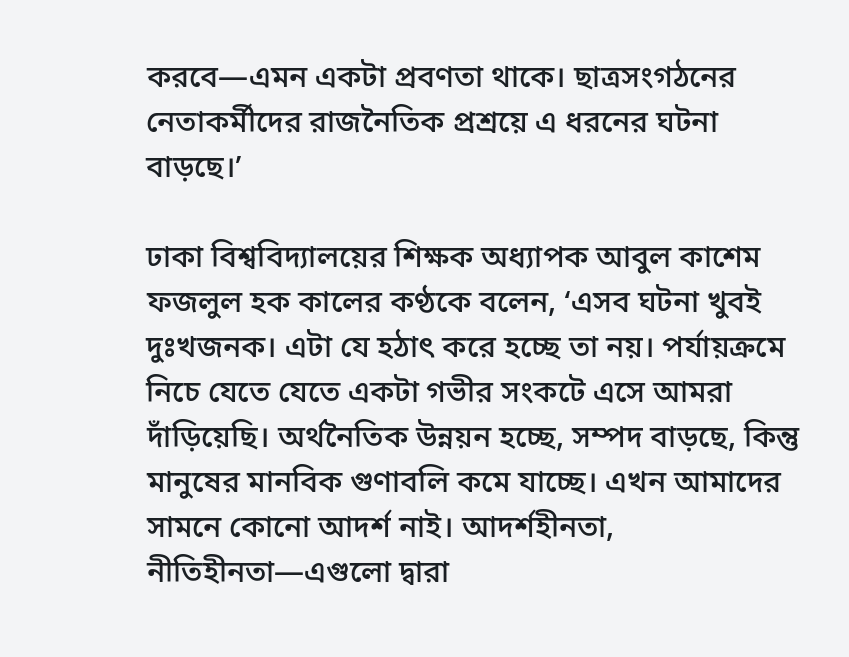করবে—এমন একটা প্রবণতা থাকে। ছাত্রসংগঠনের নেতাকর্মীদের রাজনৈতিক প্রশ্রয়ে এ ধরনের ঘটনা বাড়ছে।’

ঢাকা বিশ্ববিদ্যালয়ের শিক্ষক অধ্যাপক আবুল কাশেম ফজলুল হক কালের কণ্ঠকে বলেন, ‘এসব ঘটনা খুবই দুঃখজনক। এটা যে হঠাৎ করে হচ্ছে তা নয়। পর্যায়ক্রমে নিচে যেতে যেতে একটা গভীর সংকটে এসে আমরা দাঁড়িয়েছি। অর্থনৈতিক উন্নয়ন হচ্ছে, সম্পদ বাড়ছে, কিন্তু মানুষের মানবিক গুণাবলি কমে যাচ্ছে। এখন আমাদের সামনে কোনো আদর্শ নাই। আদর্শহীনতা, নীতিহীনতা—এগুলো দ্বারা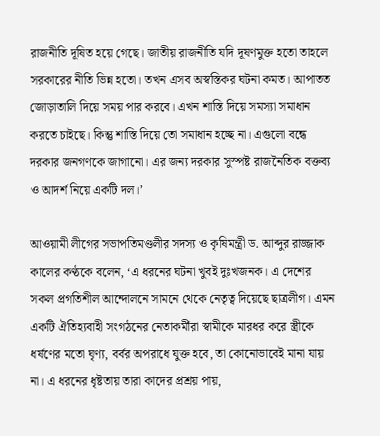রাজনীতি দূষিত হয়ে গেছে। জাতীয় রাজনীতি যদি দূষণমুক্ত হতো তাহলে সরকারের নীতি ভিন্ন হতো। তখন এসব অস্বস্তিকর ঘটনা কমত। আপাতত জোড়াতালি দিয়ে সময় পার করবে। এখন শাস্তি দিয়ে সমস্যা সমাধান করতে চাইছে। কিন্তু শাস্তি দিয়ে তো সমাধান হচ্ছে না। এগুলো বন্ধে দরকার জনগণকে জাগানো। এর জন্য দরকার সুস্পষ্ট রাজনৈতিক বক্তব্য ও আদর্শ নিয়ে একটি দল।’

আওয়ামী লীগের সভাপতিমণ্ডলীর সদস্য ও কৃষিমন্ত্রী ড. আব্দুর রাজ্জাক কালের কণ্ঠকে বলেন, ‘এ ধরনের ঘটনা খুবই দুঃখজনক। এ দেশের সকল প্রগতিশীল আন্দোলনে সামনে থেকে নেতৃত্ব দিয়েছে ছাত্রলীগ। এমন একটি ঐতিহ্যবাহী সংগঠনের নেতাকর্মীরা স্বামীকে মারধর করে স্ত্রীকে ধর্ষণের মতো ঘৃণ্য, বর্বর অপরাধে যুক্ত হবে, তা কোনোভাবেই মানা যায় না। এ ধরনের ধৃষ্টতায় তারা কাদের প্রশ্রয় পায়,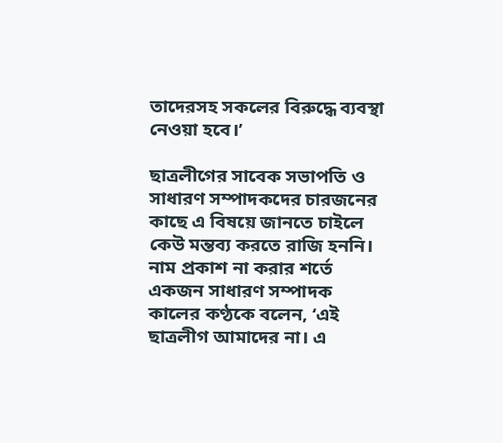তাদেরসহ সকলের বিরুদ্ধে ব্যবস্থা নেওয়া হবে।’

ছাত্রলীগের সাবেক সভাপতি ও সাধারণ সম্পাদকদের চারজনের কাছে এ বিষয়ে জানতে চাইলে কেউ মন্তব্য করতে রাজি হননি। নাম প্রকাশ না করার শর্তে একজন সাধারণ সম্পাদক কালের কণ্ঠকে বলেন, ‘এই ছাত্রলীগ আমাদের না। এ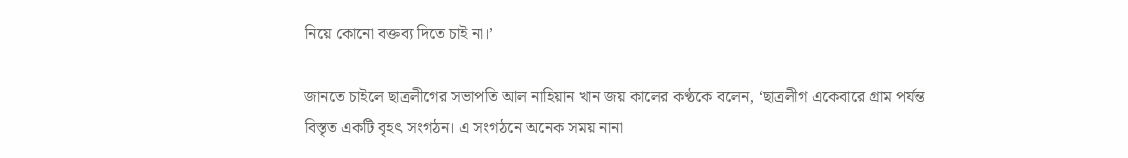নিয়ে কোনো বক্তব্য দিতে চাই না।’

জানতে চাইলে ছাত্রলীগের সভাপতি আল নাহিয়ান খান জয় কালের কণ্ঠকে বলেন, ‘ছাত্রলীগ একেবারে গ্রাম পর্যন্ত বিস্তৃত একটি বৃহৎ সংগঠন। এ সংগঠনে অনেক সময় নানা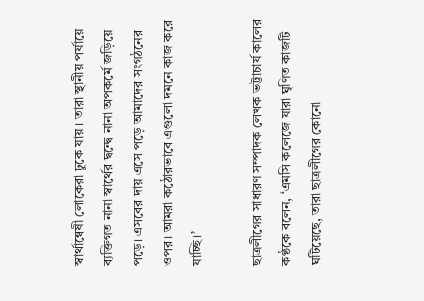স্বার্থান্বেষী লোকেরা ঢুকে যায়। তারা স্থানীয় পর্যায়ে ব্যক্তিগত নানা স্বার্থের দ্বন্দ্বে নানা অপকর্মে জড়িয়ে পড়ে। এসবের দায় এসে পড়ে আমাদের সংগঠনের ওপর। আমরা কঠোরভাবে এগুলো দমনে কাজ করে যাচ্ছি।’

ছাত্রলীগের সাধারণ সম্পাদক লেখক ভট্টাচার্য কালের কণ্ঠকে বলেন, ‘এমসি কলেজে যারা ঘৃণিত কাজটি ঘটিয়েছে, তারা ছাত্রলীগের কোনো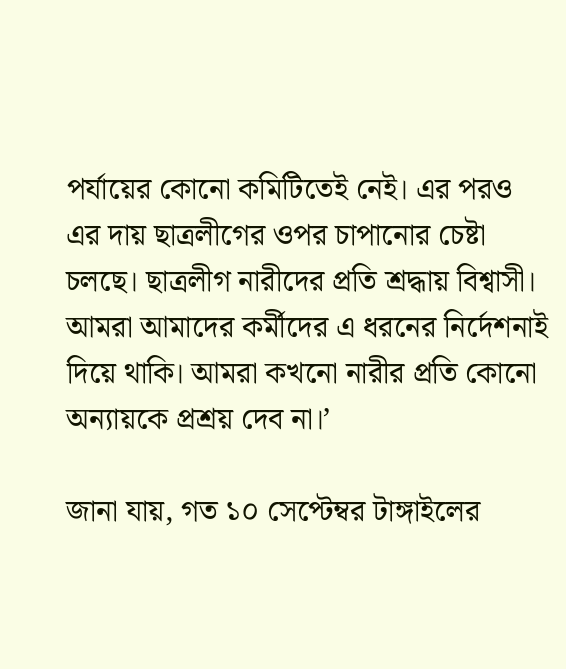পর্যায়ের কোনো কমিটিতেই নেই। এর পরও এর দায় ছাত্রলীগের ওপর চাপানোর চেষ্টা চলছে। ছাত্রলীগ নারীদের প্রতি শ্রদ্ধায় বিশ্বাসী। আমরা আমাদের কর্মীদের এ ধরনের নির্দেশনাই দিয়ে থাকি। আমরা কখনো নারীর প্রতি কোনো অন্যায়কে প্রশ্রয় দেব না।’

জানা যায়, গত ১০ সেপ্টেম্বর টাঙ্গাইলের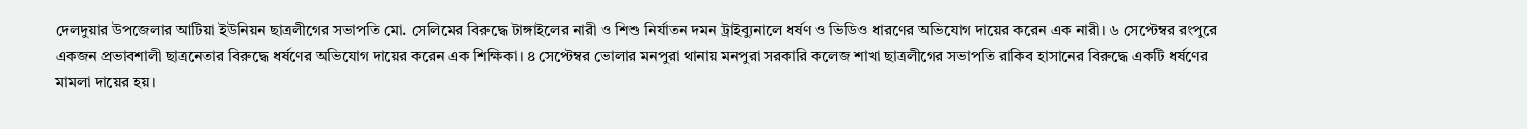দেলদুয়ার উপজেলার আটিয়া ইউনিয়ন ছাত্রলীগের সভাপতি মো. সেলিমের বিরুদ্ধে টাঙ্গাইলের নারী ও শিশু নির্যাতন দমন ট্রাইব্যুনালে ধর্ষণ ও ভিডিও ধারণের অভিযোগ দায়ের করেন এক নারী। ৬ সেপ্টেম্বর রংপুরে একজন প্রভাবশালী ছাত্রনেতার বিরুদ্ধে ধর্ষণের অভিযোগ দায়ের করেন এক শিক্ষিকা। ৪ সেপ্টেম্বর ভোলার মনপুরা থানায় মনপুরা সরকারি কলেজ শাখা ছাত্রলীগের সভাপতি রাকিব হাসানের বিরুদ্ধে একটি ধর্ষণের মামলা দায়ের হয়।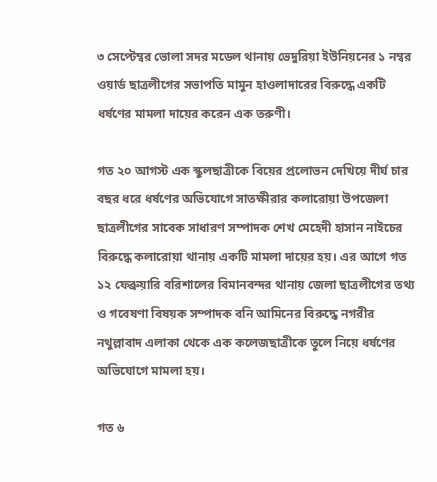৩ সেপ্টেম্বর ভোলা সদর মডেল থানায় ভেদুরিয়া ইউনিয়নের ১ নম্বর ওয়ার্ড ছাত্রলীগের সভাপতি মামুন হাওলাদারের বিরুদ্ধে একটি ধর্ষণের মামলা দায়ের করেন এক তরুণী।

গত ২০ আগস্ট এক স্কুলছাত্রীকে বিয়ের প্রলোভন দেখিয়ে দীর্ঘ চার বছর ধরে ধর্ষণের অভিযোগে সাতক্ষীরার কলারোয়া উপজেলা ছাত্রলীগের সাবেক সাধারণ সম্পাদক শেখ মেহেদী হাসান নাইচের বিরুদ্ধে কলারোয়া থানায় একটি মামলা দায়ের হয়। এর আগে গত ১২ ফেব্রুয়ারি বরিশালের বিমানবন্দর থানায় জেলা ছাত্রলীগের তথ্য ও গবেষণা বিষয়ক সম্পাদক বনি আমিনের বিরুদ্ধে নগরীর নথুল্লাবাদ এলাকা থেকে এক কলেজছাত্রীকে তুলে নিয়ে ধর্ষণের অভিযোগে মামলা হয়।

গত ৬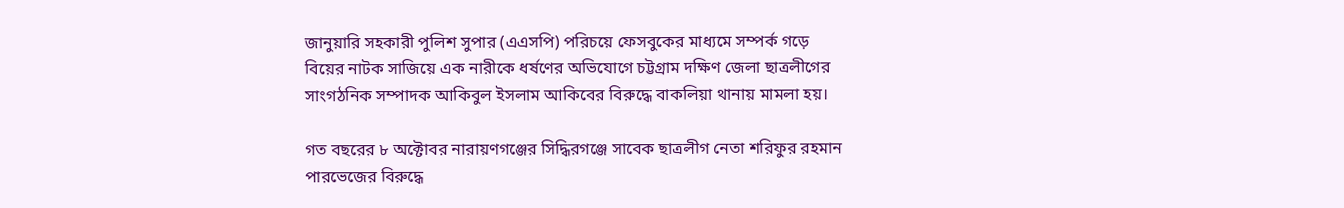জানুয়ারি সহকারী পুলিশ সুপার (এএসপি) পরিচয়ে ফেসবুকের মাধ্যমে সম্পর্ক গড়ে বিয়ের নাটক সাজিয়ে এক নারীকে ধর্ষণের অভিযোগে চট্টগ্রাম দক্ষিণ জেলা ছাত্রলীগের সাংগঠনিক সম্পাদক আকিবুল ইসলাম আকিবের বিরুদ্ধে বাকলিয়া থানায় মামলা হয়।

গত বছরের ৮ অক্টোবর নারায়ণগঞ্জের সিদ্ধিরগঞ্জে সাবেক ছাত্রলীগ নেতা শরিফুর রহমান পারভেজের বিরুদ্ধে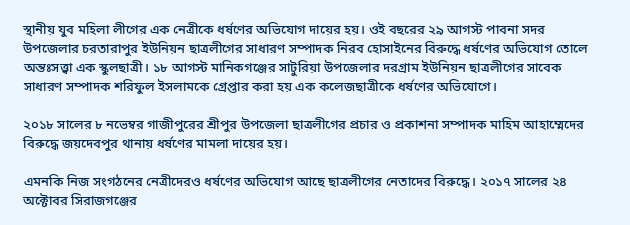স্থানীয় যুব মহিলা লীগের এক নেত্রীকে ধর্ষণের অভিযোগ দায়ের হয়। ওই বছরের ২৯ আগস্ট পাবনা সদর উপজেলার চরতারাপুর ইউনিয়ন ছাত্রলীগের সাধারণ সম্পাদক নিরব হোসাইনের বিরুদ্ধে ধর্ষণের অভিযোগ তোলে অন্তঃসত্ত্বা এক স্কুলছাত্রী। ১৮ আগস্ট মানিকগঞ্জের সাটুরিয়া উপজেলার দরগ্রাম ইউনিয়ন ছাত্রলীগের সাবেক সাধারণ সম্পাদক শরিফুল ইসলামকে গ্রেপ্তার করা হয় এক কলেজছাত্রীকে ধর্ষণের অভিযোগে।

২০১৮ সালের ৮ নভেম্বর গাজীপুরের শ্রীপুর উপজেলা ছাত্রলীগের প্রচার ও প্রকাশনা সম্পাদক মাহিম আহাম্মেদের বিরুদ্ধে জয়দেবপুর থানায় ধর্ষণের মামলা দায়ের হয়।

এমনকি নিজ সংগঠনের নেত্রীদেরও ধর্ষণের অভিযোগ আছে ছাত্রলীগের নেতাদের বিরুদ্ধে। ২০১৭ সালের ২৪ অক্টোবর সিরাজগঞ্জের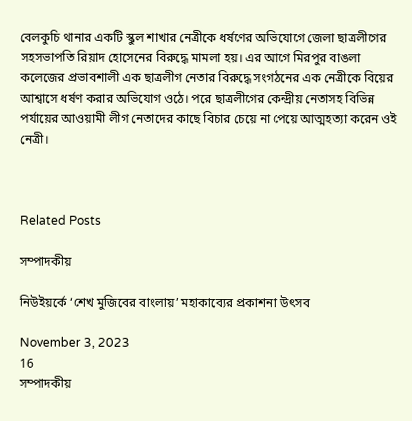বেলকুচি থানার একটি স্কুল শাখার নেত্রীকে ধর্ষণের অভিযোগে জেলা ছাত্রলীগের সহসভাপতি রিয়াদ হোসেনের বিরুদ্ধে মামলা হয়। এর আগে মিরপুর বাঙলা কলেজের প্রভাবশালী এক ছাত্রলীগ নেতার বিরুদ্ধে সংগঠনের এক নেত্রীকে বিয়ের আশ্বাসে ধর্ষণ করার অভিযোগ ওঠে। পরে ছাত্রলীগের কেন্দ্রীয় নেতাসহ বিভিন্ন পর্যায়ের আওয়ামী লীগ নেতাদের কাছে বিচার চেয়ে না পেয়ে আত্মহত্যা করেন ওই নেত্রী।



Related Posts

সম্পাদকীয়

নিউইয়র্কে ‘শেখ মুজিবের বাংলায়’ মহাকাব্যের প্রকাশনা উৎসব

November 3, 2023
16
সম্পাদকীয়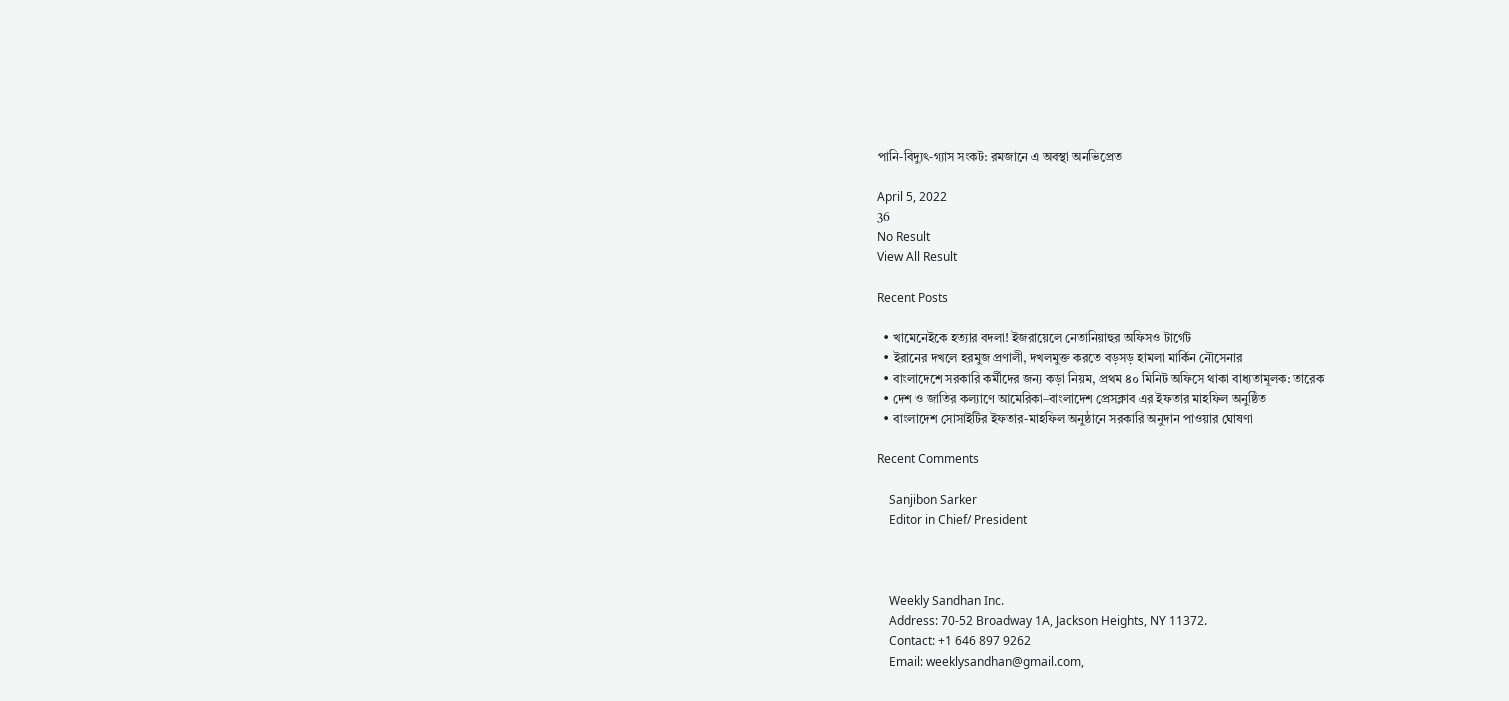পানি-বিদ্যুৎ-গ্যাস সংকট: রমজানে এ অবস্থা অনভিপ্রেত

April 5, 2022
36
No Result
View All Result

Recent Posts

  • খামেনেইকে হত্যার বদলা! ইজরায়েলে নেতানিয়াহুর অফিসও টার্গেট
  • ইরানের দখলে হরমুজ প্রণালী, দখলমুক্ত করতে বড়সড় হামলা মার্কিন নৌসেনার
  • বাংলাদেশে সরকারি কর্মীদের জন্য কড়া নিয়ম, প্রথম ৪০ মিনিট অফিসে থাকা বাধ্যতামূলক: তারেক
  • দেশ ও জাতির কল্যাণে আমেরিকা–বাংলাদেশ প্রেসক্লাব এর ইফতার মাহফিল অনুষ্ঠিত
  • বাংলাদেশ সোসাইটির ইফতার-মাহফিল অনুষ্ঠানে সরকারি অনুদান পাওয়ার ঘোষণা

Recent Comments

    Sanjibon Sarker
    Editor in Chief/ President



    Weekly Sandhan Inc.
    Address: 70-52 Broadway 1A, Jackson Heights, NY 11372.
    Contact: +1 646 897 9262
    Email: weeklysandhan@gmail.com,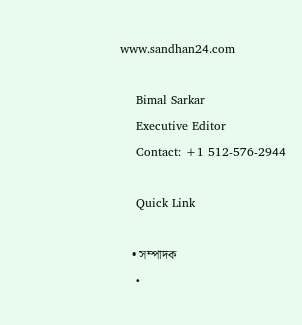www.sandhan24.com

    Bimal Sarkar
    Executive Editor
    Contact: +1 512-576-2944

    Quick Link

    • সম্পাদক
    •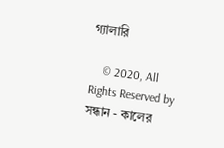গ্যালারি

    © 2020, All Rights Reserved by সন্ধান - কালের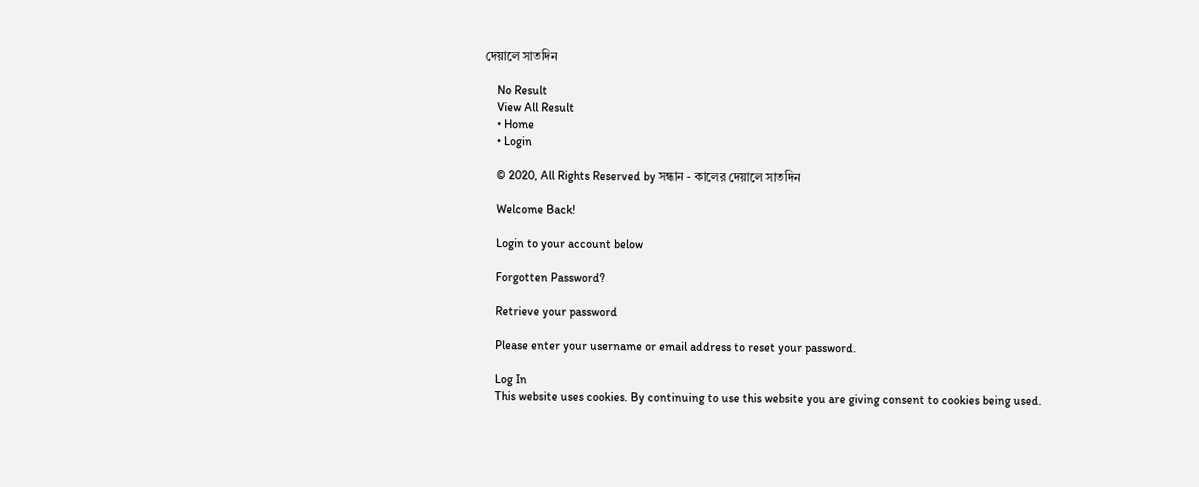দেয়ালে সাতদিন

    No Result
    View All Result
    • Home
    • Login

    © 2020, All Rights Reserved by সন্ধান - কালের দেয়ালে সাতদিন

    Welcome Back!

    Login to your account below

    Forgotten Password?

    Retrieve your password

    Please enter your username or email address to reset your password.

    Log In
    This website uses cookies. By continuing to use this website you are giving consent to cookies being used.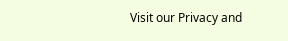Visit our Privacy and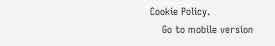Cookie Policy.
    Go to mobile version